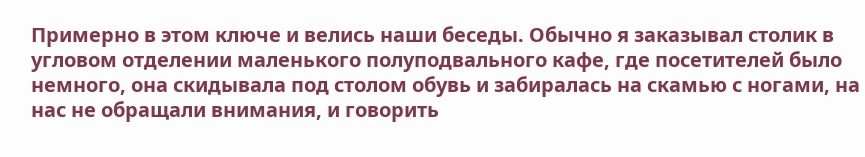Примерно в этом ключе и велись наши беседы. Обычно я заказывал столик в угловом отделении маленького полуподвального кафе, где посетителей было немного, она скидывала под столом обувь и забиралась на скамью с ногами, на нас не обращали внимания, и говорить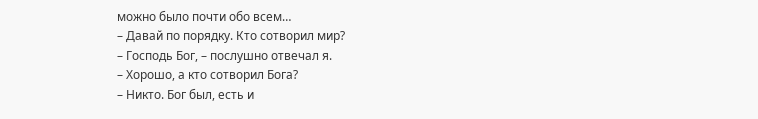можно было почти обо всем…
– Давай по порядку. Кто сотворил мир?
– Господь Бог, – послушно отвечал я.
– Хорошо, а кто сотворил Бога?
– Никто. Бог был, есть и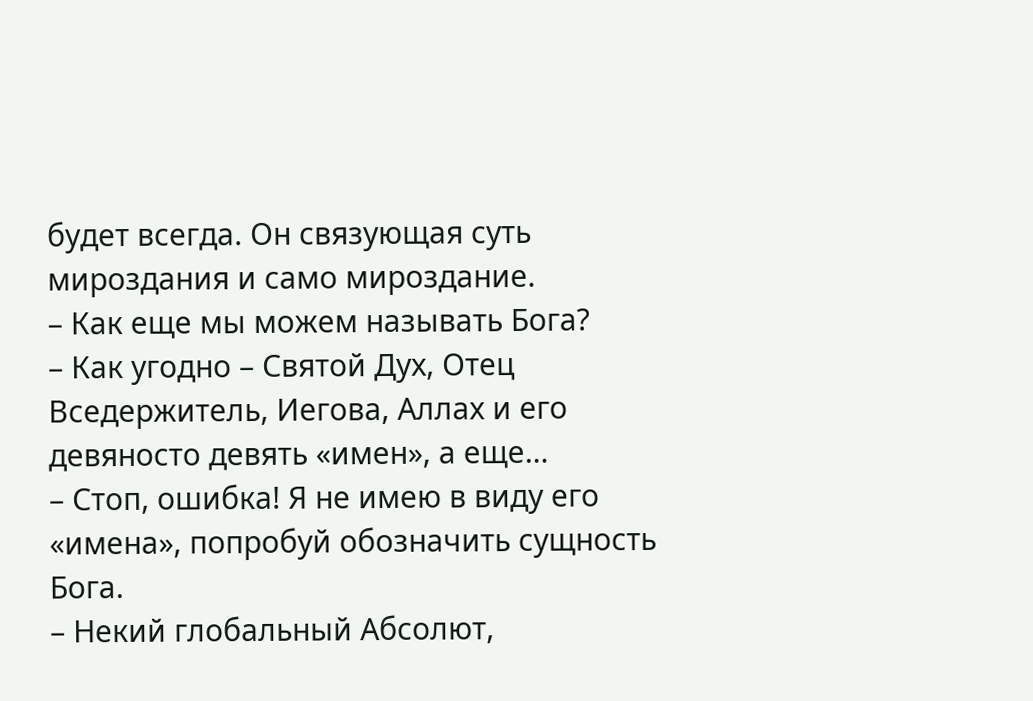будет всегда. Он связующая суть мироздания и само мироздание.
– Как еще мы можем называть Бога?
– Как угодно – Святой Дух, Отец Вседержитель, Иегова, Аллах и его девяносто девять «имен», а еще…
– Стоп, ошибка! Я не имею в виду его «имена», попробуй обозначить сущность Бога.
– Некий глобальный Абсолют,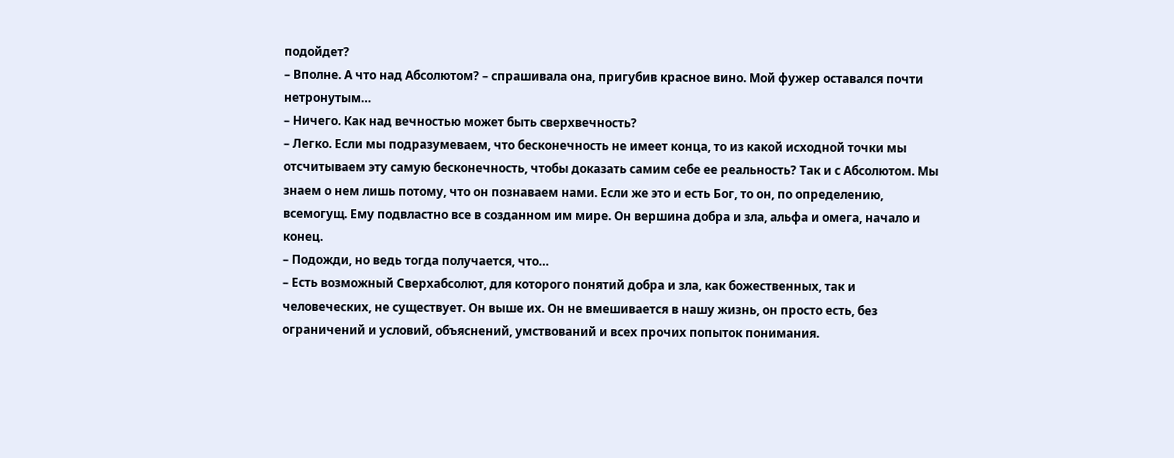подойдет?
– Вполне. А что над Абсолютом? – спрашивала она, пригубив красное вино. Мой фужер оставался почти нетронутым…
– Ничего. Как над вечностью может быть сверхвечность?
– Легко. Если мы подразумеваем, что бесконечность не имеет конца, то из какой исходной точки мы отсчитываем эту самую бесконечность, чтобы доказать самим себе ее реальность? Так и с Абсолютом. Мы знаем о нем лишь потому, что он познаваем нами. Если же это и есть Бог, то он, по определению, всемогущ. Ему подвластно все в созданном им мире. Он вершина добра и зла, альфа и омега, начало и конец.
– Подожди, но ведь тогда получается, что…
– Есть возможный Сверхабсолют, для которого понятий добра и зла, как божественных, так и человеческих, не существует. Он выше их. Он не вмешивается в нашу жизнь, он просто есть, без ограничений и условий, объяснений, умствований и всех прочих попыток понимания.